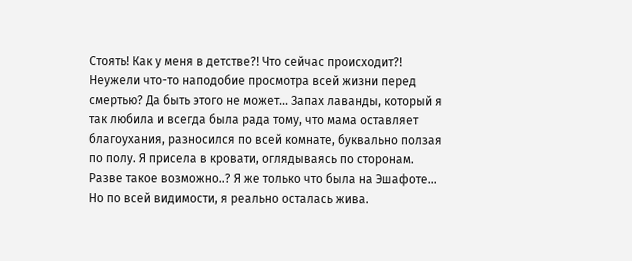Стоять! Как у меня в детстве?! Что сейчас происходит?! Неужели что-то наподобие просмотра всей жизни перед смертью? Да быть этого не может... Запах лаванды, который я так любила и всегда была рада тому, что мама оставляет благоухания, разносился по всей комнате, буквально ползая по полу. Я присела в кровати, оглядываясь по сторонам. Разве такое возможно..? Я же только что была на Эшафоте...
Но по всей видимости, я реально осталась жива.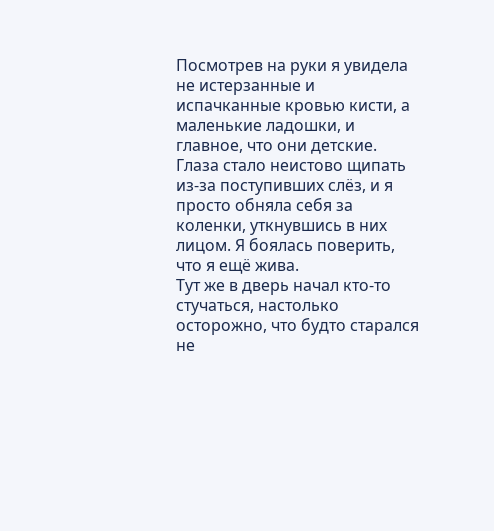Посмотрев на руки я увидела не истерзанные и испачканные кровью кисти, а маленькие ладошки, и главное, что они детские. Глаза стало неистово щипать из-за поступивших слёз, и я просто обняла себя за коленки, уткнувшись в них лицом. Я боялась поверить, что я ещё жива.
Тут же в дверь начал кто-то стучаться, настолько осторожно, что будто старался не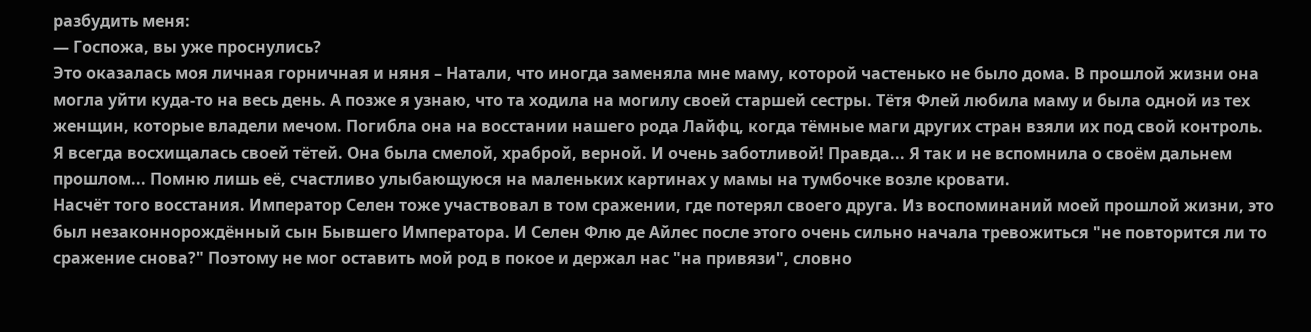разбудить меня:
— Госпожа, вы уже проснулись?
Это оказалась моя личная горничная и няня – Натали, что иногда заменяла мне маму, которой частенько не было дома. В прошлой жизни она могла уйти куда-то на весь день. А позже я узнаю, что та ходила на могилу своей старшей сестры. Тётя Флей любила маму и была одной из тех женщин, которые владели мечом. Погибла она на восстании нашего рода Лайфц, когда тёмные маги других стран взяли их под свой контроль.
Я всегда восхищалась своей тётей. Она была смелой, храброй, верной. И очень заботливой! Правда... Я так и не вспомнила о своём дальнем прошлом... Помню лишь её, счастливо улыбающуюся на маленьких картинах у мамы на тумбочке возле кровати.
Насчёт того восстания. Император Селен тоже участвовал в том сражении, где потерял своего друга. Из воспоминаний моей прошлой жизни, это был незаконнорождённый сын Бывшего Императора. И Селен Флю де Айлес после этого очень сильно начала тревожиться "не повторится ли то сражение снова?" Поэтому не мог оставить мой род в покое и держал нас "на привязи", словно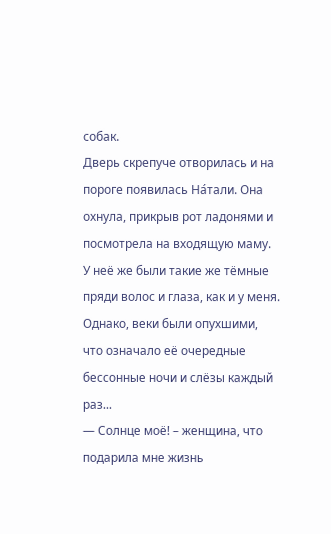собак.
Дверь скрепуче отворилась и на пороге появилась На́тали. Она охнула, прикрыв рот ладонями и посмотрела на входящую маму. У неё же были такие же тёмные пряди волос и глаза, как и у меня. Однако, веки были опухшими, что означало её очередные бессонные ночи и слёзы каждый раз...
— Солнце моё! – женщина, что подарила мне жизнь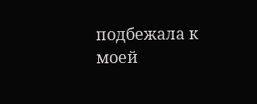подбежала к моей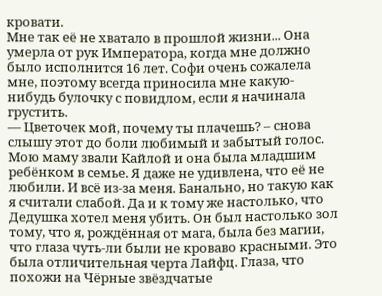кровати.
Мне так её не хватало в прошлой жизни... Она умерла от рук Императора, когда мне должно было исполнится 16 лет. Софи очень сожалела мне, поэтому всегда приносила мне какую-нибудь булочку с повидлом, если я начинала грустить.
— Цветочек мой, почему ты плачешь? – снова слышу этот до боли любимый и забытый голос.
Мою маму звали Кайлой и она была младшим ребёнком в семье. Я даже не удивлена, что её не любили. И всё из-за меня. Банально, но такую как я считали слабой. Да и к тому же настолько, что Дедушка хотел меня убить. Он был настолько зол тому, что я, рождённая от мага, была без магии, что глаза чуть-ли были не кроваво красными. Это была отличительная черта Лайфц. Глаза, что похожи на Чёрные звёздчатые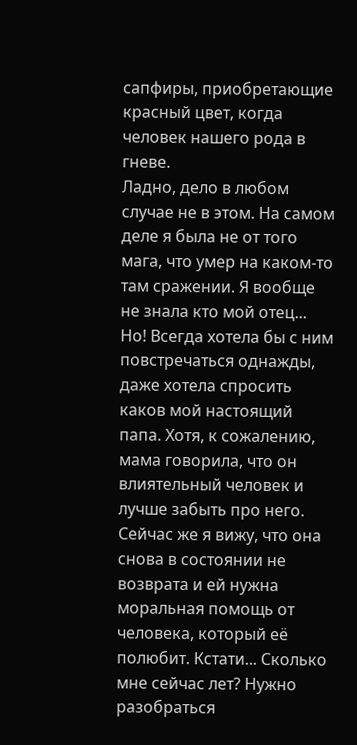сапфиры, приобретающие красный цвет, когда человек нашего рода в гневе.
Ладно, дело в любом случае не в этом. На самом деле я была не от того мага, что умер на каком-то там сражении. Я вообще не знала кто мой отец... Но! Всегда хотела бы с ним повстречаться однажды, даже хотела спросить каков мой настоящий папа. Хотя, к сожалению, мама говорила, что он влиятельный человек и лучше забыть про него.
Сейчас же я вижу, что она снова в состоянии не возврата и ей нужна моральная помощь от человека, который её полюбит. Кстати... Сколько мне сейчас лет? Нужно разобраться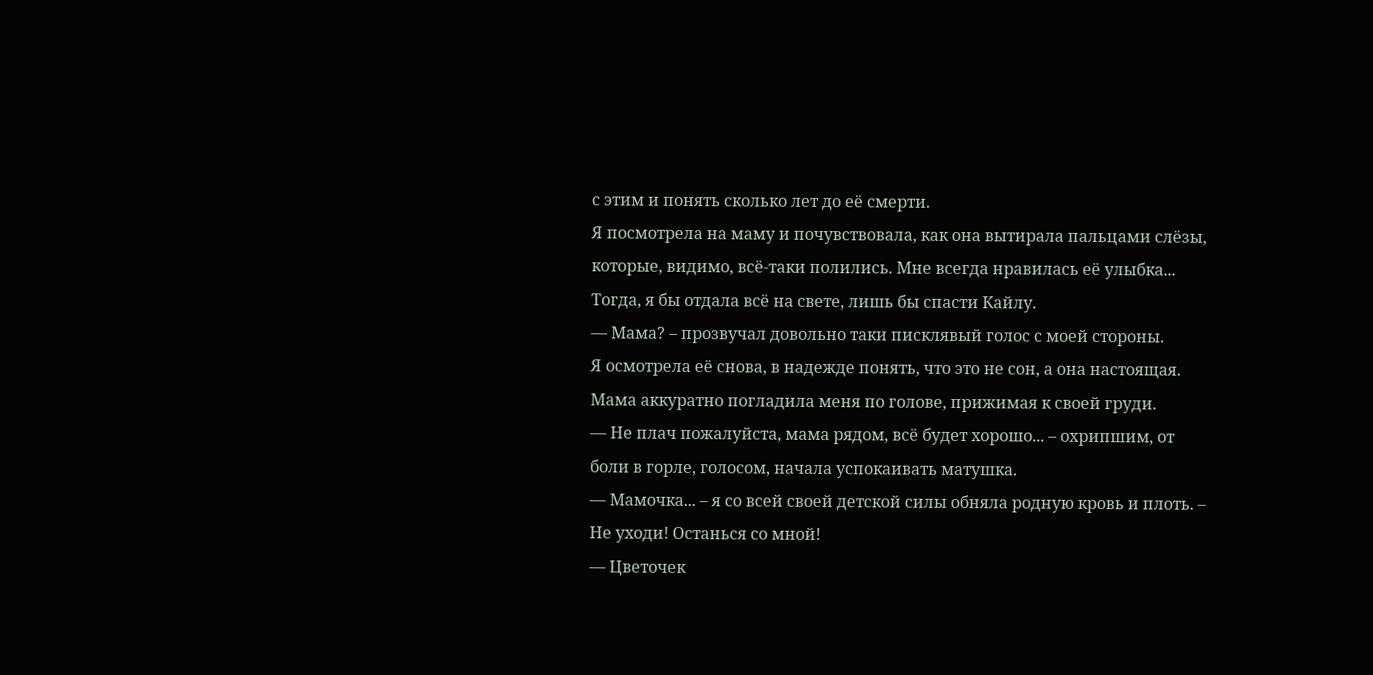с этим и понять сколько лет до её смерти.
Я посмотрела на маму и почувствовала, как она вытирала пальцами слёзы, которые, видимо, всё-таки полились. Мне всегда нравилась её улыбка... Тогда, я бы отдала всё на свете, лишь бы спасти Кайлу.
— Мама? – прозвучал довольно таки писклявый голос с моей стороны.
Я осмотрела её снова, в надежде понять, что это не сон, а она настоящая. Мама аккуратно погладила меня по голове, прижимая к своей груди.
— Не плач пожалуйста, мама рядом, всё будет хорошо... – охрипшим, от боли в горле, голосом, начала успокаивать матушка.
— Мамочка... – я со всей своей детской силы обняла родную кровь и плоть. – Не уходи! Останься со мной!
— Цветочек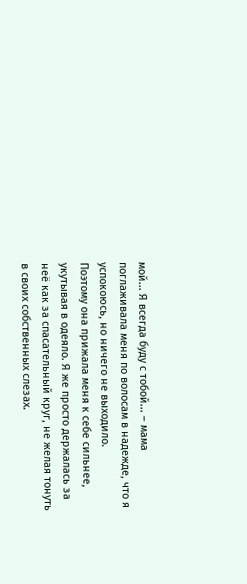мой... Я всегда буду с тобой... – мама поглаживала меня по волосам в надежде, что я успокоюсь, но ничего не выходило.
Поэтому она прижала меня к себе сильнее, укутывая в одеяло. Я же просто держалась за неё как за спасательный круг, не желая тонуть в своих собственных слезах.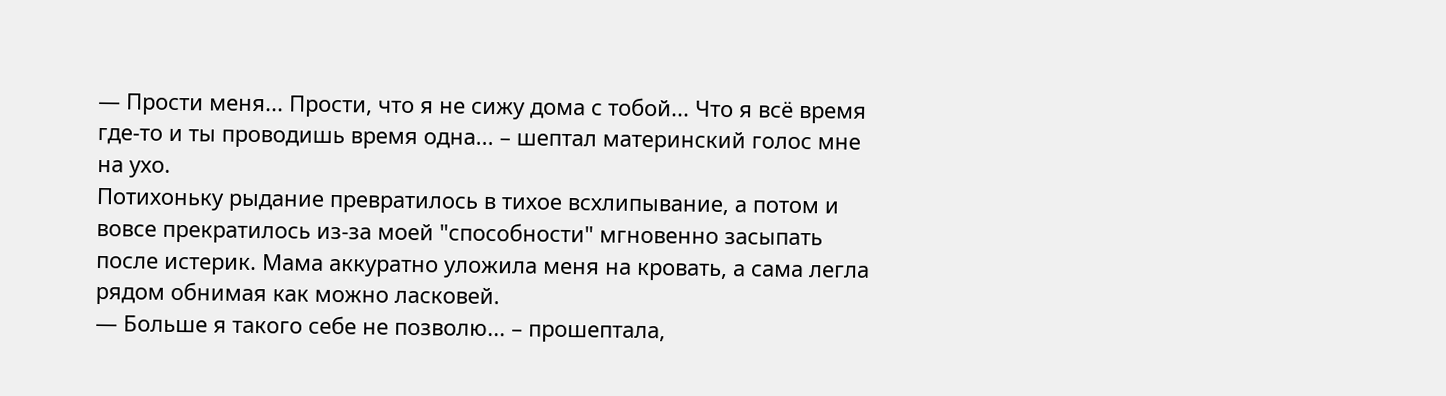— Прости меня... Прости, что я не сижу дома с тобой... Что я всё время где-то и ты проводишь время одна... – шептал материнский голос мне на ухо.
Потихоньку рыдание превратилось в тихое всхлипывание, а потом и вовсе прекратилось из-за моей "способности" мгновенно засыпать после истерик. Мама аккуратно уложила меня на кровать, а сама легла рядом обнимая как можно ласковей.
— Больше я такого себе не позволю... – прошептала,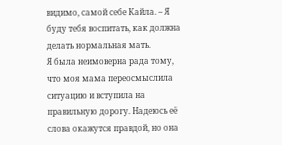видимо, самой себе Кайла. – Я буду тебя воспитать, как должна делать нормальная мать.
Я была неимоверна рада тому, что моя мама переосмыслила ситуацию и вступила на правильную дорогу. Надеюсь её слова окажутся правдой, но она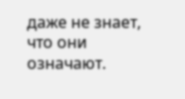даже не знает, что они означают.